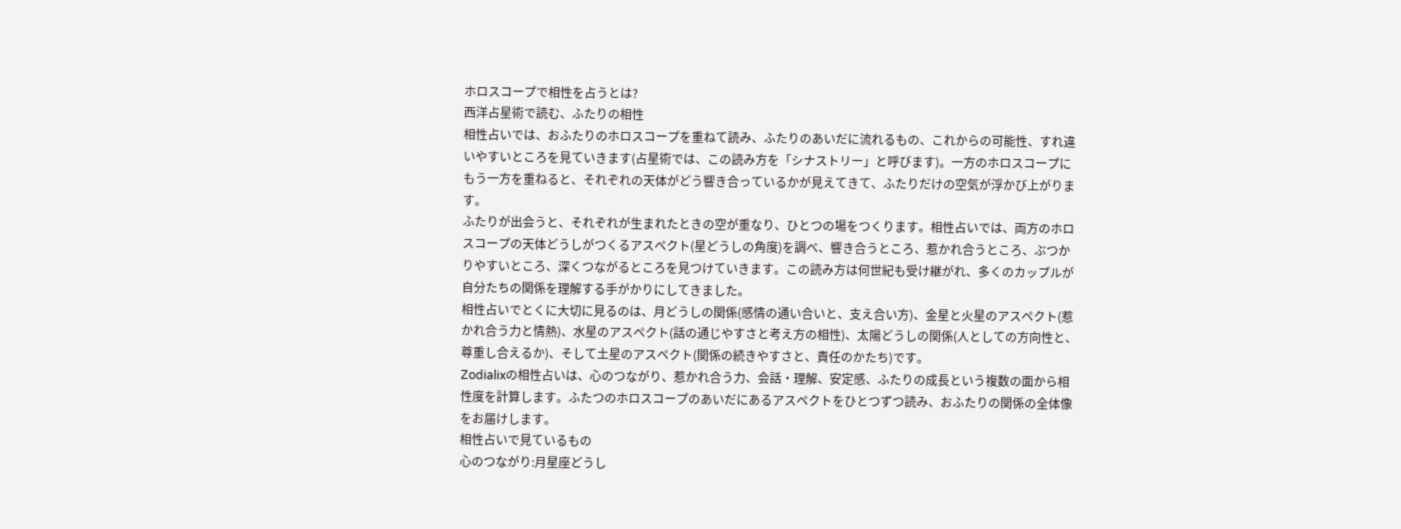ホロスコープで相性を占うとは?
西洋占星術で読む、ふたりの相性
相性占いでは、おふたりのホロスコープを重ねて読み、ふたりのあいだに流れるもの、これからの可能性、すれ違いやすいところを見ていきます(占星術では、この読み方を「シナストリー」と呼びます)。一方のホロスコープにもう一方を重ねると、それぞれの天体がどう響き合っているかが見えてきて、ふたりだけの空気が浮かび上がります。
ふたりが出会うと、それぞれが生まれたときの空が重なり、ひとつの場をつくります。相性占いでは、両方のホロスコープの天体どうしがつくるアスペクト(星どうしの角度)を調べ、響き合うところ、惹かれ合うところ、ぶつかりやすいところ、深くつながるところを見つけていきます。この読み方は何世紀も受け継がれ、多くのカップルが自分たちの関係を理解する手がかりにしてきました。
相性占いでとくに大切に見るのは、月どうしの関係(感情の通い合いと、支え合い方)、金星と火星のアスペクト(惹かれ合う力と情熱)、水星のアスペクト(話の通じやすさと考え方の相性)、太陽どうしの関係(人としての方向性と、尊重し合えるか)、そして土星のアスペクト(関係の続きやすさと、責任のかたち)です。
Zodialixの相性占いは、心のつながり、惹かれ合う力、会話・理解、安定感、ふたりの成長という複数の面から相性度を計算します。ふたつのホロスコープのあいだにあるアスペクトをひとつずつ読み、おふたりの関係の全体像をお届けします。
相性占いで見ているもの
心のつながり:月星座どうし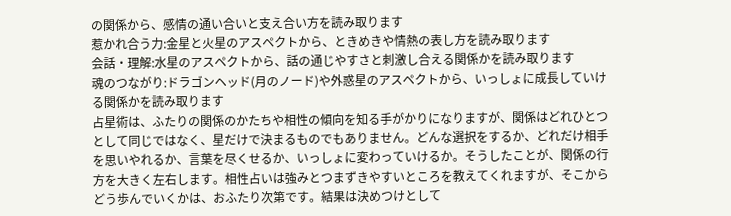の関係から、感情の通い合いと支え合い方を読み取ります
惹かれ合う力:金星と火星のアスペクトから、ときめきや情熱の表し方を読み取ります
会話・理解:水星のアスペクトから、話の通じやすさと刺激し合える関係かを読み取ります
魂のつながり:ドラゴンヘッド(月のノード)や外惑星のアスペクトから、いっしょに成長していける関係かを読み取ります
占星術は、ふたりの関係のかたちや相性の傾向を知る手がかりになりますが、関係はどれひとつとして同じではなく、星だけで決まるものでもありません。どんな選択をするか、どれだけ相手を思いやれるか、言葉を尽くせるか、いっしょに変わっていけるか。そうしたことが、関係の行方を大きく左右します。相性占いは強みとつまずきやすいところを教えてくれますが、そこからどう歩んでいくかは、おふたり次第です。結果は決めつけとして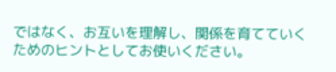ではなく、お互いを理解し、関係を育てていくためのヒントとしてお使いください。